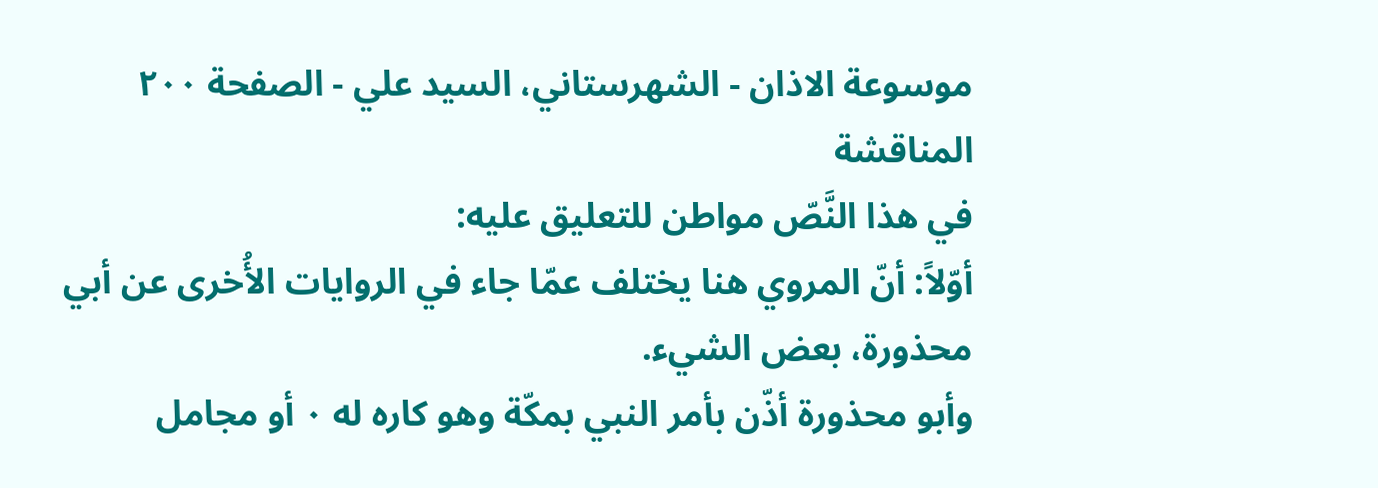موسوعة الاذان - الشهرستاني، السيد علي - الصفحة ٢٠٠
المناقشة
في هذا النَّصّ مواطن للتعليق عليه:
أوّلاً: أنّ المروي هنا يختلف عمّا جاء في الروايات الأُخرى عن أبي محذورة، بعض الشيء.
وأبو محذورة أذّن بأمر النبي بمكّة وهو كاره له ٠ أو مجامل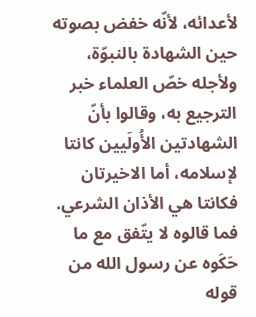لأعدائه، لأنّه خفض بصوته حين الشهادة بالنبوّة، ولأجله خصّ العلماء خبر الترجيع به، وقالوا بأنّ الشهادتين الأُولَيين كانتا لإسلامه، أما الاخيرتان فكانتا هي الأذان الشرعي.
فما قالوه لا يتّفق مع ما حَكَوه عن رسول الله من قوله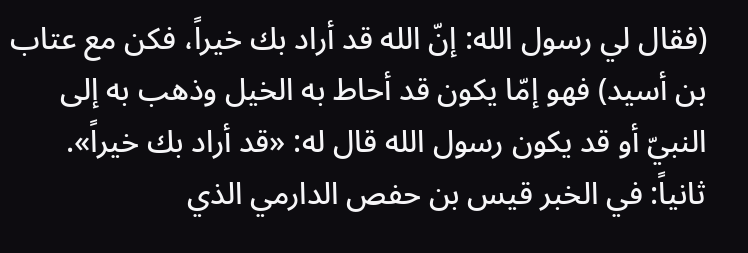(فقال لي رسول الله: إنّ الله قد أراد بك خيراً، فكن مع عتاب بن أسيد) فهو إمّا يكون قد أحاط به الخيل وذهب به إلى النبيّ أو قد يكون رسول الله قال له: «قد أراد بك خيراً».
ثانياً: في الخبر قيس بن حفص الدارمي الذي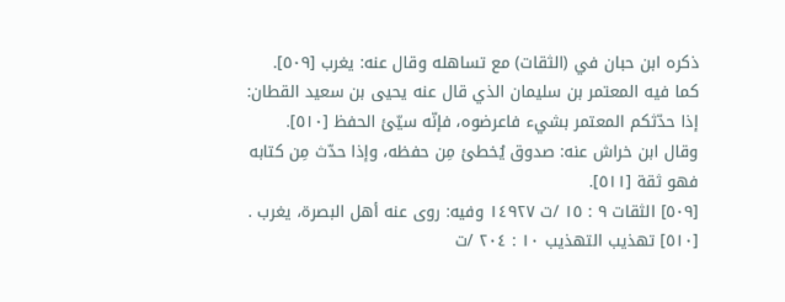ذكره ابن حبان في (الثقات) مع تساهله وقال عنه: يغرب [٥٠٩].
كما فيه المعتمر بن سليمان الذي قال عنه يحيى بن سعيد القطان: إذا حدّثكم المعتمر بشيء فاعرضوه، فإنّه سيّئ الحفظ [٥١٠].
وقال ابن خراش عنه: صدوق يُخطئ مِن حفظه، وإذا حدّث مِن كتابه فهو ثقة [٥١١].
[٥٠٩] الثقات ٩ : ١٥ /ت ١٤٩٢٧ وفيه: روى عنه أهل البصرة، يغرب .
[٥١٠] تهذيب التهذيب ١٠ : ٢٠٤ /ت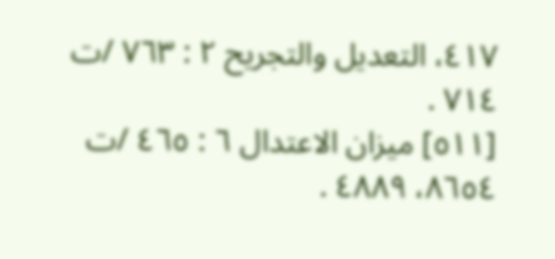٤١٧، التعديل والتجريح ٢ : ٧٦٣ /ت ٧١٤ .
[٥١١] ميزان الاعتدال ٦ : ٤٦٥ /ت ٨٦٥٤، ٤٨٨٩ .